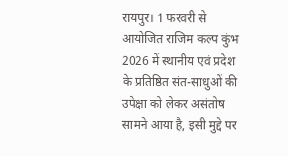रायपुर। 1 फरवरी से आयोजित राजिम कल्प कुंभ 2026 में स्थानीय एवं प्रदेश के प्रतिष्ठित संत-साधुओं की उपेक्षा को लेकर असंतोष सामने आया है, इसी मुद्दे पर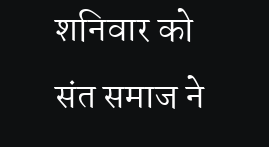शनिवार को संत समाज ने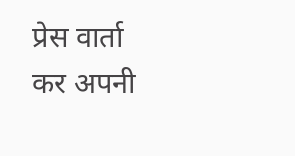प्रेस वार्ता कर अपनी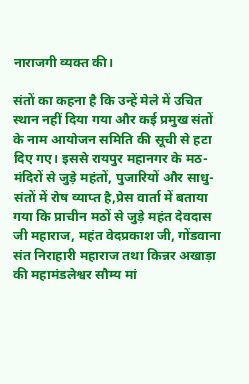नाराजगी व्यक्त की।

संतों का कहना है कि उन्हें मेले में उचित स्थान नहीं दिया गया और कई प्रमुख संतों के नाम आयोजन समिति की सूची से हटा दिए गए। इससे रायपुर महानगर के मठ-मंदिरों से जुड़े महंतों, पुजारियों और साधु-संतों में रोष व्याप्त है,प्रेस वार्ता में बताया गया कि प्राचीन मठों से जुड़े महंत देवदास जी महाराज, महंत वेदप्रकाश जी, गोंडवाना संत निराहारी महाराज तथा किन्नर अखाड़ा की महामंडलेश्वर सौम्य मां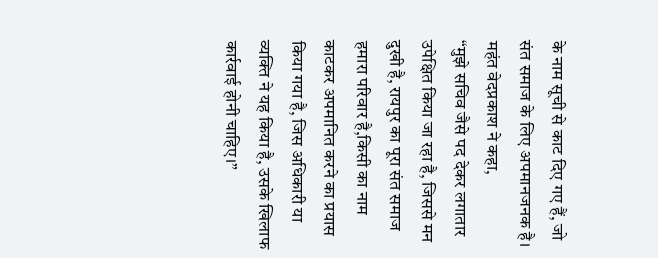के नाम सूची से काट दिए गए हैं, जो संत समाज के लिए अपमानजनक है।
महंत वेदप्रकाश ने कहा,
“मुझे सचिव जैसे पद देकर लगातार उपेक्षित किया जा रहा है, जिससे मन दुखी है, रायपुर का पूरा संत समाज हमारा परिवार है,किसी का नाम काटकर अपमानित करने का प्रयास किया गया है, जिस अधिकारी या व्यक्ति ने यह किया है, उसके खिलाफ कार्रवाई होनी चाहिए।”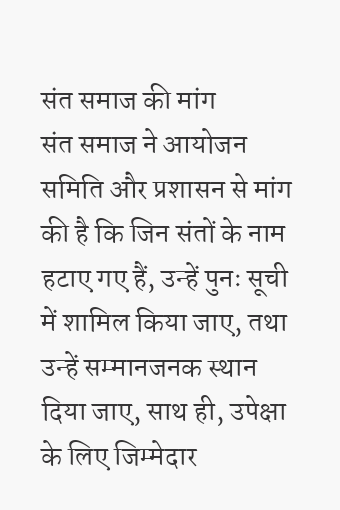संत समाज की मांग
संत समाज ने आयोजन समिति और प्रशासन से मांग की है कि जिन संतों के नाम हटाए गए हैं, उन्हें पुनः सूची में शामिल किया जाए, तथा उन्हें सम्मानजनक स्थान दिया जाए, साथ ही, उपेक्षा के लिए जिम्मेदार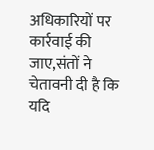अधिकारियों पर कार्रवाई की जाए,संतों ने चेतावनी दी है कि यदि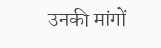उनकी मांगों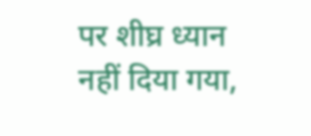पर शीघ्र ध्यान नहीं दिया गया,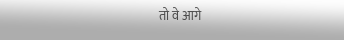तो वे आगे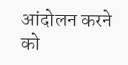आंदोलन करने को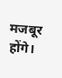मजबूर होंगे।